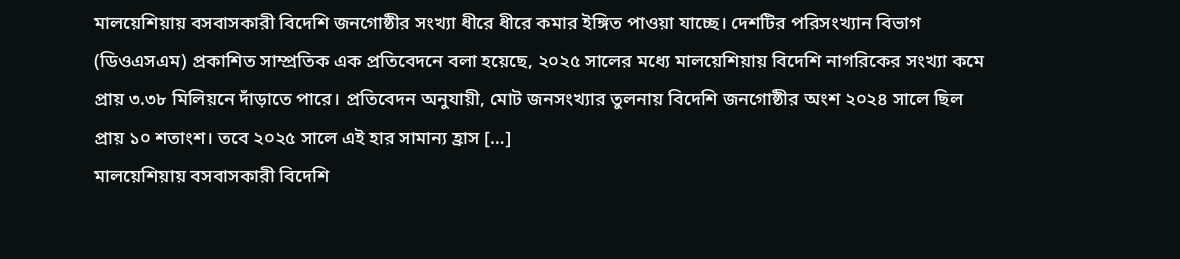মালয়েশিয়ায় বসবাসকারী বিদেশি জনগোষ্ঠীর সংখ্যা ধীরে ধীরে কমার ইঙ্গিত পাওয়া যাচ্ছে। দেশটির পরিসংখ্যান বিভাগ (ডিওএসএম) প্রকাশিত সাম্প্রতিক এক প্রতিবেদনে বলা হয়েছে, ২০২৫ সালের মধ্যে মালয়েশিয়ায় বিদেশি নাগরিকের সংখ্যা কমে প্রায় ৩.৩৮ মিলিয়নে দাঁড়াতে পারে। প্রতিবেদন অনুযায়ী, মোট জনসংখ্যার তুলনায় বিদেশি জনগোষ্ঠীর অংশ ২০২৪ সালে ছিল প্রায় ১০ শতাংশ। তবে ২০২৫ সালে এই হার সামান্য হ্রাস […]
মালয়েশিয়ায় বসবাসকারী বিদেশি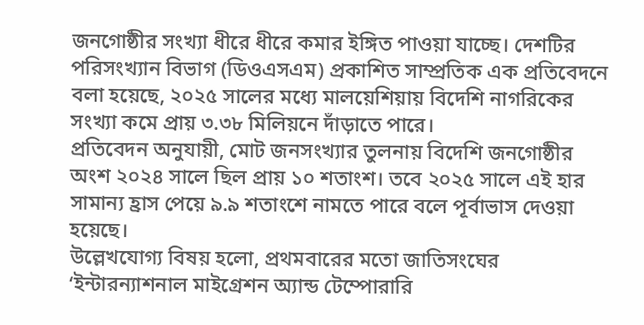জনগোষ্ঠীর সংখ্যা ধীরে ধীরে কমার ইঙ্গিত পাওয়া যাচ্ছে। দেশটির পরিসংখ্যান বিভাগ (ডিওএসএম) প্রকাশিত সাম্প্রতিক এক প্রতিবেদনে বলা হয়েছে, ২০২৫ সালের মধ্যে মালয়েশিয়ায় বিদেশি নাগরিকের সংখ্যা কমে প্রায় ৩.৩৮ মিলিয়নে দাঁড়াতে পারে।
প্রতিবেদন অনুযায়ী, মোট জনসংখ্যার তুলনায় বিদেশি জনগোষ্ঠীর অংশ ২০২৪ সালে ছিল প্রায় ১০ শতাংশ। তবে ২০২৫ সালে এই হার সামান্য হ্রাস পেয়ে ৯.৯ শতাংশে নামতে পারে বলে পূর্বাভাস দেওয়া হয়েছে।
উল্লেখযোগ্য বিষয় হলো, প্রথমবারের মতো জাতিসংঘের ‘ইন্টারন্যাশনাল মাইগ্রেশন অ্যান্ড টেম্পোরারি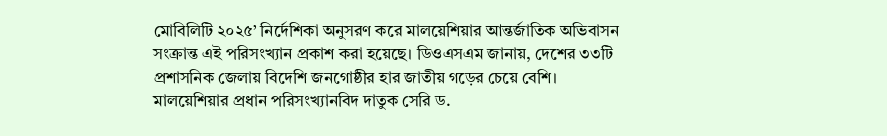মোবিলিটি ২০২৫’ নির্দেশিকা অনুসরণ করে মালয়েশিয়ার আন্তর্জাতিক অভিবাসন সংক্রান্ত এই পরিসংখ্যান প্রকাশ করা হয়েছে। ডিওএসএম জানায়, দেশের ৩৩টি প্রশাসনিক জেলায় বিদেশি জনগোষ্ঠীর হার জাতীয় গড়ের চেয়ে বেশি।
মালয়েশিয়ার প্রধান পরিসংখ্যানবিদ দাতুক সেরি ড.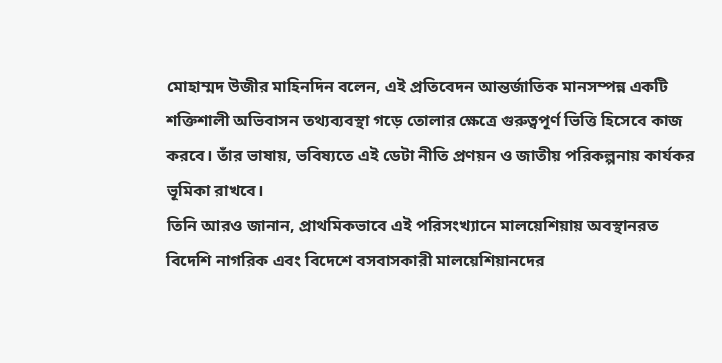মোহাম্মদ উজীর মাহিনদিন বলেন, এই প্রতিবেদন আন্তর্জাতিক মানসম্পন্ন একটি শক্তিশালী অভিবাসন তথ্যব্যবস্থা গড়ে তোলার ক্ষেত্রে গুরুত্বপূর্ণ ভিত্তি হিসেবে কাজ করবে। তাঁর ভাষায়, ভবিষ্যতে এই ডেটা নীতি প্রণয়ন ও জাতীয় পরিকল্পনায় কার্যকর ভূমিকা রাখবে।
তিনি আরও জানান, প্রাথমিকভাবে এই পরিসংখ্যানে মালয়েশিয়ায় অবস্থানরত বিদেশি নাগরিক এবং বিদেশে বসবাসকারী মালয়েশিয়ানদের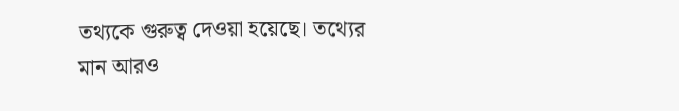তথ্যকে গুরুত্ব দেওয়া হয়েছে। তথ্যের মান আরও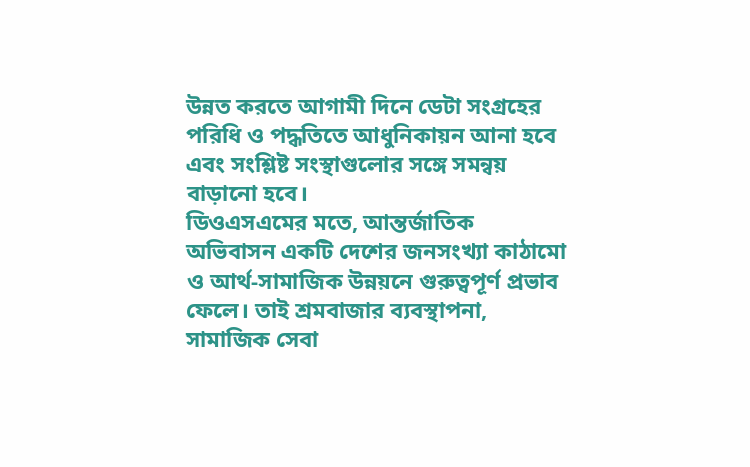উন্নত করতে আগামী দিনে ডেটা সংগ্রহের পরিধি ও পদ্ধতিতে আধুনিকায়ন আনা হবে এবং সংশ্লিষ্ট সংস্থাগুলোর সঙ্গে সমন্বয় বাড়ানো হবে।
ডিওএসএমের মতে, আন্তর্জাতিক অভিবাসন একটি দেশের জনসংখ্যা কাঠামো ও আর্থ-সামাজিক উন্নয়নে গুরুত্বপূর্ণ প্রভাব ফেলে। তাই শ্রমবাজার ব্যবস্থাপনা, সামাজিক সেবা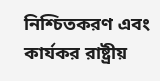নিশ্চিতকরণ এবং কার্যকর রাষ্ট্রীয়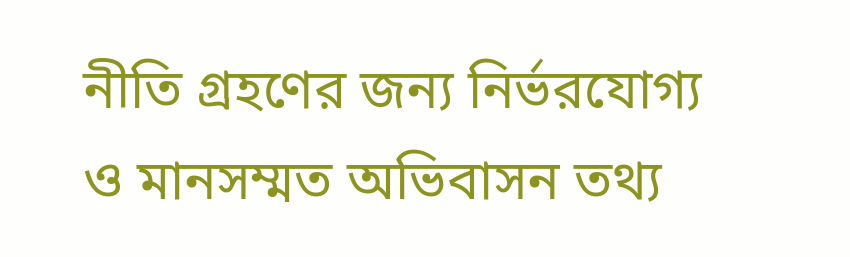নীতি গ্রহণের জন্য নির্ভরযোগ্য ও মানসম্মত অভিবাসন তথ্য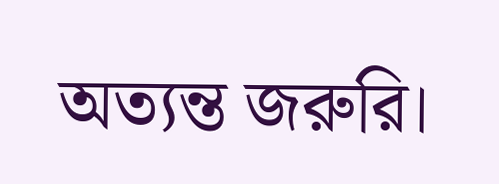অত্যন্ত জরুরি।